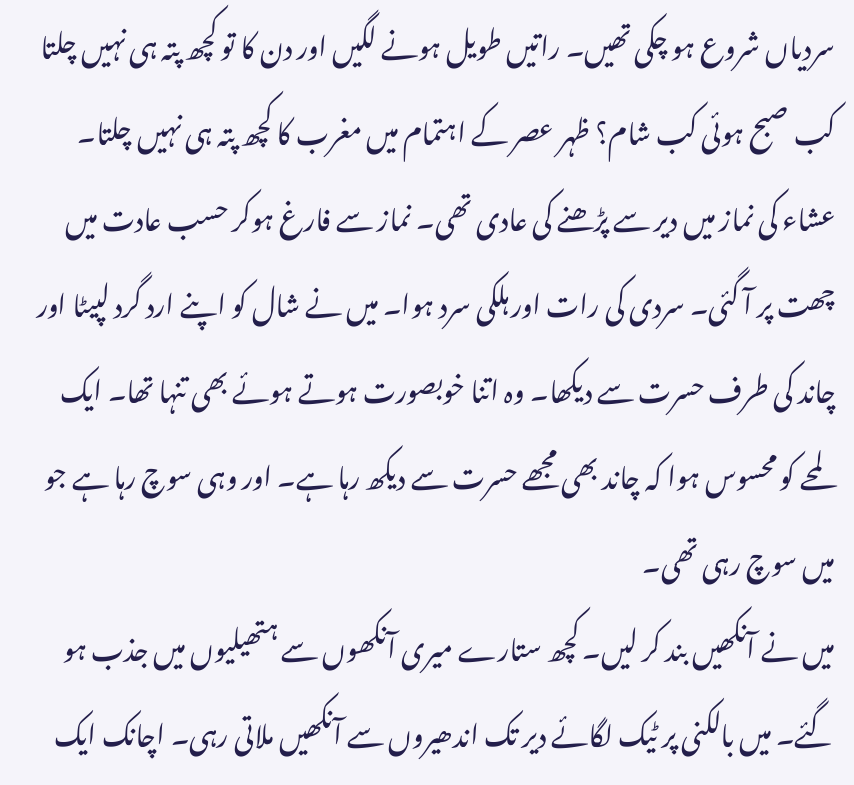سردیاں شروع ہو چکی تھیں۔ راتیں طویل ہونے لگیں اور دن کا تو کچھ پتہ ہی نہیں چلتا کب صبح ہوئی کب شام؟ ظہر عصر کے اہتمام میں مغرب کا کچھ پتہ ہی نہیں چلتا۔ عشاء کی نماز میں دیر سے پڑھنے کی عادی تھی۔ نماز سے فارغ ہوکر حسب عادت میں چھت پر آ گئی۔ سردی کی رات اور ہلکی سرد ہوا۔ میں نے شال کو اپنے ارد گرد لپیٹا اور چاند کی طرف حسرت سے دیکھا۔ وہ اتنا خوبصورت ہوتے ہوئے بھی تنہا تھا۔ ایک لمحے کو محسوس ہوا کہ چاند بھی مجھے حسرت سے دیکھ رہا ہے۔ اور وہی سوچ رہا ہے جو میں سوچ رہی تھی۔
میں نے آنکھیں بند کر لیں۔ کچھ ستارے میری آنکھوں سے ہتھیلیوں میں جذب ہو گئے۔ میں بالکنی پر ٹیک لگائے دیر تک اندھیروں سے آنکھیں ملاتی رہی۔ اچانک ایک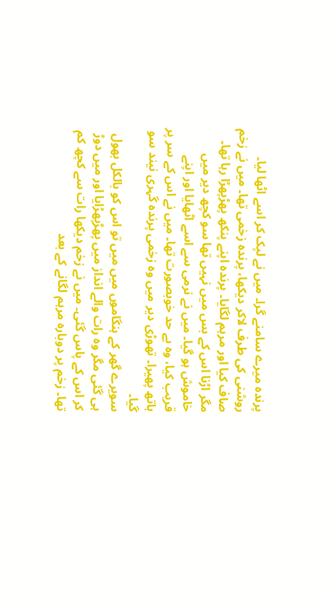پرندہ میرے سامنے گرا۔ میں نے لپک کر اسے اٹھا لیا۔ روشنی کی طرف لاکر دیکھا، پرندہ زخمی تھا۔ میں نے زخم صاف کیا اور مرہم لگایا۔ پرندہ اپنے پنکھ پھڑپھڑا رہا تھا۔ مگر اڑنا اس کے بس میں نہیں تھا سو کچھ دیر میں خاموش ہو گیا۔ میں نے نرمی سے اسے اٹھایا اور اپنے قریب کیا، وہ بے حد خوبصورت تھا۔ میں نے اس کے سر پر ہاتھ پھیرا۔ تھوڑی دیر میں وہ زخمی پرندہ گہری نیند سو گیا۔
سویرے گھر کے ہنگاموں میں میں تو اس کو بالکل بھول ہی گئی مگر وہ رات والے انداز میں پھڑپھڑایا اور میں دوڑ کر اس کے پاس گئی۔ میں نے زخم دیکھا رات سے کچھ کم تھا۔ زخم پر دوبارہ مرہم لگانے کے بعد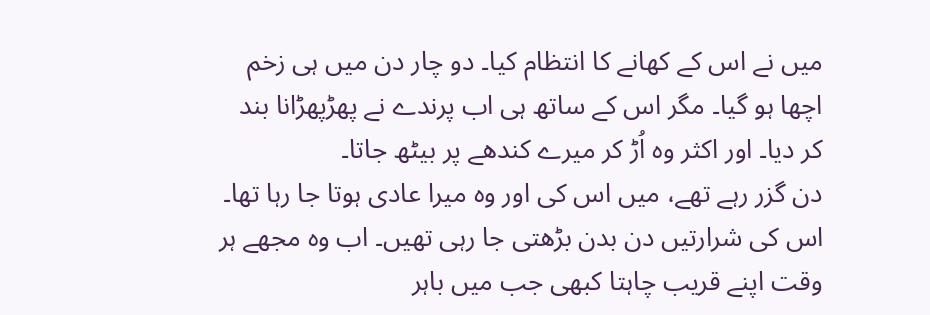میں نے اس کے کھانے کا انتظام کیا۔ دو چار دن میں ہی زخم اچھا ہو گیا۔ مگر اس کے ساتھ ہی اب پرندے نے پھڑپھڑانا بند کر دیا۔ اور اکثر وہ اُڑ کر میرے کندھے پر بیٹھ جاتا۔
دن گزر رہے تھے، میں اس کی اور وہ میرا عادی ہوتا جا رہا تھا۔ اس کی شرارتیں دن بدن بڑھتی جا رہی تھیں۔ اب وہ مجھے ہر وقت اپنے قریب چاہتا کبھی جب میں باہر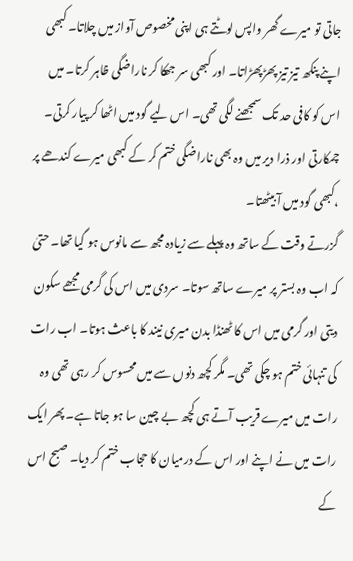جاتی تو میرے گھر واپس لوٹتے ہی اپنی مخصوص آواز میں چلاتا۔ کبھی اپنے پنکھ تیز تیز پھڑپھڑاتا۔ اور کبھی سر جھکا کر ناراضگی ظاہر کرتا۔ میں اس کو کافی حد تک سمجھنے لگی تھی۔ اس لیے گود میں اٹھا کر پیار کرتی۔ چمکارتی اور ذرا دیر میں وہ بھی ناراضگی ختم کر کے کبھی میرے کندھے پر ،کبھی گود میں آ بیٹھتا۔
گزرتے وقت کے ساتھ وہ پہلے سے زیادہ مجھ سے مانوس ہو گیا تھا۔ حتیٰ کہ اب وہ بستر پر میرے ساتھ سوتا۔ سردی میں اس کی گرمی مجھے سکون دیتی اور گرمی میں اس کا ٹھنڈا بدن میری نیند کا باعث ہوتا۔ اب رات کی تنہائی ختم ہو چکی تھی۔ مگر کچھ دنوں سے میں محسوس کر رہی تھی وہ رات میں میرے قریب آتے ہی کچھ بے چین سا ہو جاتا ہے۔ پھر ایک رات میں نے اپنے اور اس کے درمیان کا حجاب ختم کر دیا۔ صبح اس کے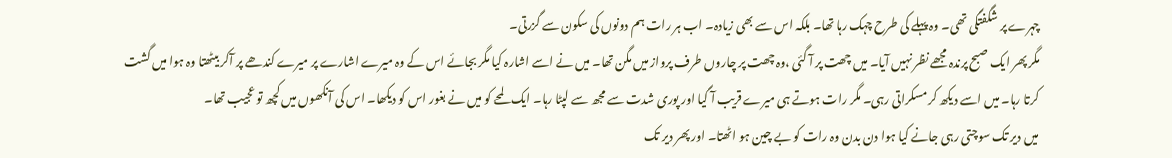چہرے پر شگفتگی تھی۔ وہ پہلے کی طرح چہک رہا تھا۔ بلکہ اس سے بھی زیادہ۔ اب ہر رات ہم دونوں کی سکون سے گزرتی۔
مگر پھر ایک صبح پرندہ مجھے نظر نہیں آیا۔ میں چھت پر آ گئی ،وہ چھت پر چاروں طرف پرواز میں مگن تھا۔ میں نے اسے اشارہ کیا مگر بجائے اس کے وہ میرے اشارے پر میرے کندھے پر آکر بیٹھتا وہ ہوا میں گشت کرتا رہا۔ میں اسے دیکھ کر مسکراتی رہی۔ مگر رات ہوتے ہی میرے قریب آ گیا اور پوری شدت سے مجھ سے لپٹا رہا۔ ایک لمحے کو میں نے بغور اس کو دیکھا۔ اس کی آنکھوں میں کچھ تو عجیب تھا۔
میں دیر تک سوچتی رہی جانے کیا ہوا دن بدن وہ رات کو بے چین ہو اٹھتا۔ اور پھر دیر تک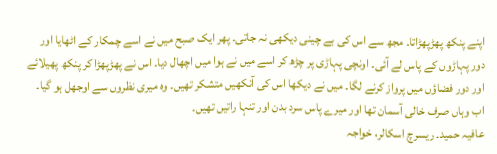اپنے پنکھ پھڑپھڑاتا۔ مجھ سے اس کی بے چینی دیکھی نہ جاتی۔ پھر ایک صبح میں نے اسے چمکار کے اٹھایا اور دور پہاڑوں کے پاس لے آئی۔ اونچی پہاڑی پر چڑھ کر اسے میں نے ہوا میں اچھال دیا۔ اس نے پھڑپھڑا کر پنکھ پھیلائے اور دور فضاؤں میں پرواز کرنے لگا۔ میں نے دیکھا اس کی آنکھیں متشکر تھیں۔ وہ میری نظروں سے اوجھل ہو گیا۔
اب وہاں صرف خالی آسمان تھا اور میرے پاس سرد بدن اور تنہا راتیں تھیں۔
عافیہ حمید۔ ریسرچ اسکالر، خواجہ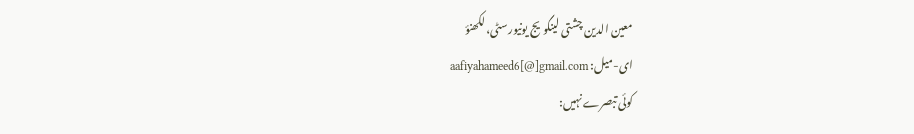معین الدین چشتی لینگویج یونیورسٹی، لکھنؤ
ای-میل: aafiyahameed6[@]gmail.com
کوئی تبصرے نہیں: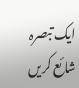ایک تبصرہ شائع کریں